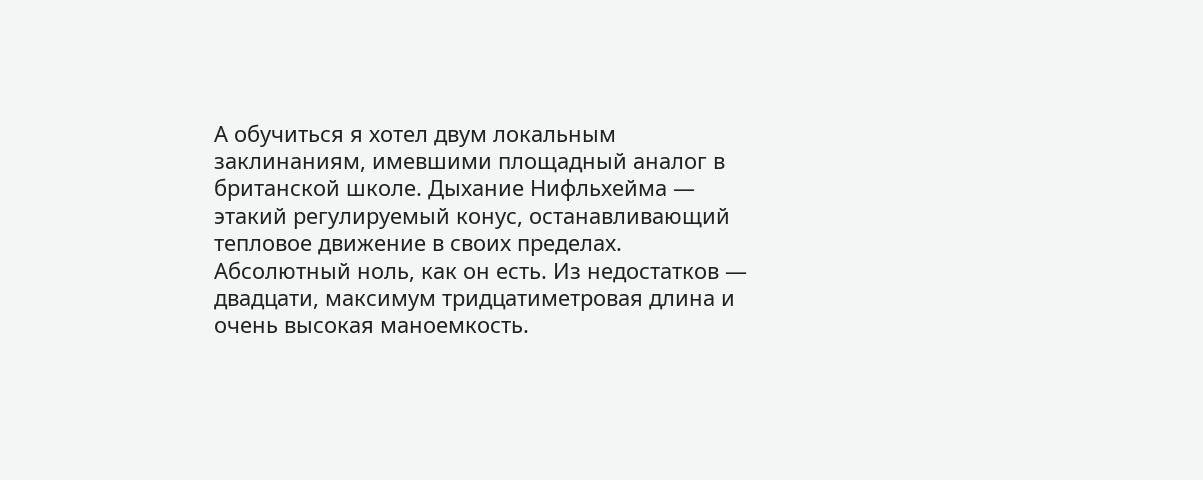А обучиться я хотел двум локальным заклинаниям, имевшими площадный аналог в британской школе. Дыхание Нифльхейма — этакий регулируемый конус, останавливающий тепловое движение в своих пределах. Абсолютный ноль, как он есть. Из недостатков — двадцати, максимум тридцатиметровая длина и очень высокая маноемкость.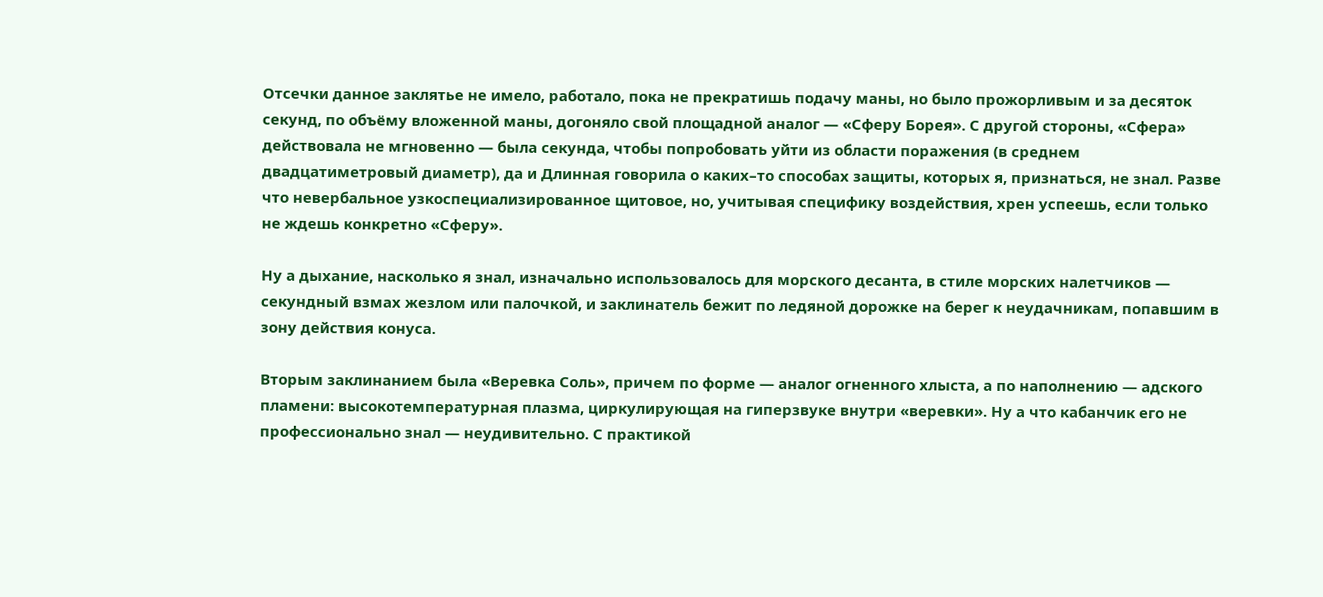Отсечки данное заклятье не имело, работало, пока не прекратишь подачу маны, но было прожорливым и за десяток секунд, по объёму вложенной маны, догоняло свой площадной аналог — «Сферу Борея». С другой стороны, «Сфера» действовала не мгновенно — была секунда, чтобы попробовать уйти из области поражения (в среднем двадцатиметровый диаметр), да и Длинная говорила о каких–то способах защиты, которых я, признаться, не знал. Разве что невербальное узкоспециализированное щитовое, но, учитывая специфику воздействия, хрен успеешь, если только не ждешь конкретно «Сферу».

Ну а дыхание, насколько я знал, изначально использовалось для морского десанта, в стиле морских налетчиков — секундный взмах жезлом или палочкой, и заклинатель бежит по ледяной дорожке на берег к неудачникам, попавшим в зону действия конуса.

Вторым заклинанием была «Веревка Соль», причем по форме — аналог огненного хлыста, а по наполнению — адского пламени: высокотемпературная плазма, циркулирующая на гиперзвуке внутри «веревки». Ну а что кабанчик его не профессионально знал — неудивительно. С практикой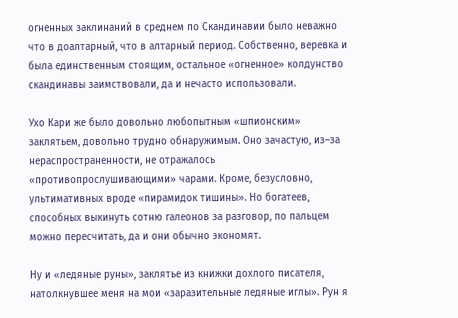огненных заклинаний в среднем по Скандинавии было неважно что в доалтарный, что в алтарный период. Собственно, веревка и была единственным стоящим, остальное «огненное» колдунство скандинавы заимствовали, да и нечасто использовали.

Ухо Кари же было довольно любопытным «шпионским» заклятьем, довольно трудно обнаружимым. Оно зачастую, из–за нераспространенности, не отражалось «противопрослушивающими» чарами. Кроме, безусловно, ультимативных вроде «пирамидок тишины». Но богатеев, способных выкинуть сотню галеонов за разговор, по пальцем можно пересчитать, да и они обычно экономят.

Ну и «ледяные руны», заклятье из книжки дохлого писателя, натолкнувшее меня на мои «заразительные ледяные иглы». Рун я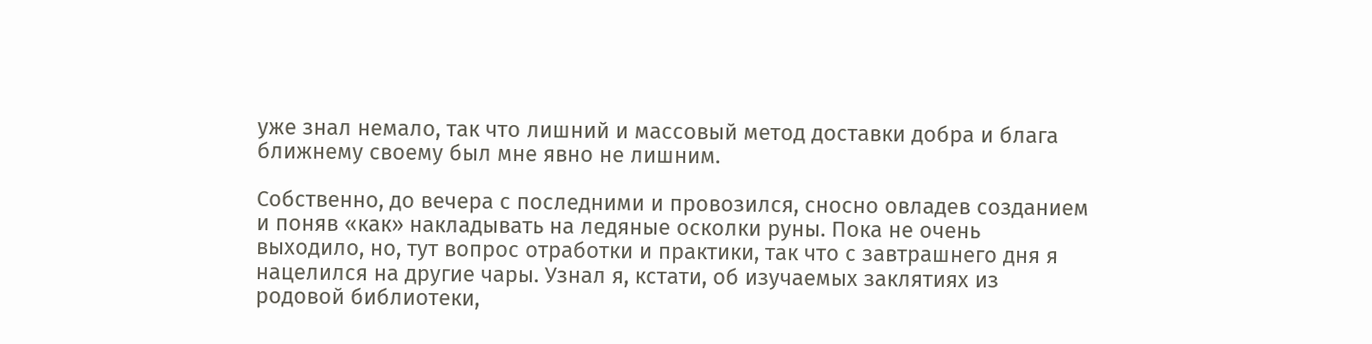уже знал немало, так что лишний и массовый метод доставки добра и блага ближнему своему был мне явно не лишним.

Собственно, до вечера с последними и провозился, сносно овладев созданием и поняв «как» накладывать на ледяные осколки руны. Пока не очень выходило, но, тут вопрос отработки и практики, так что с завтрашнего дня я нацелился на другие чары. Узнал я, кстати, об изучаемых заклятиях из родовой библиотеки,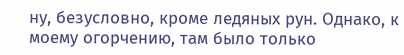ну, безусловно, кроме ледяных рун. Однако, к моему огорчению, там было только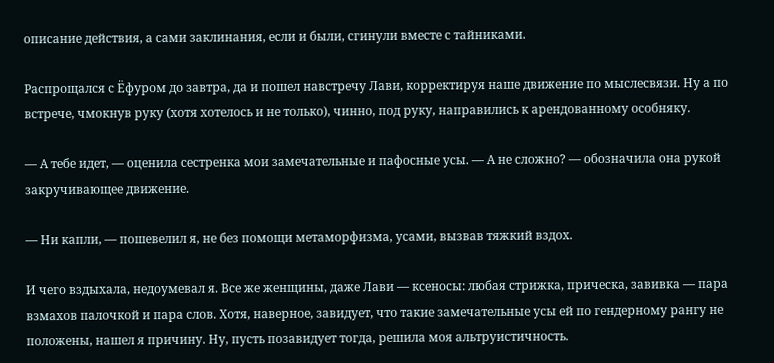описание действия, а сами заклинания, если и были, сгинули вместе с тайниками.

Распрощался с Ёфуром до завтра, да и пошел навстречу Лави, корректируя наше движение по мыслесвязи. Ну а по встрече, чмокнув руку (хотя хотелось и не только), чинно, под руку, направились к арендованному особняку.

— А тебе идет, — оценила сестренка мои замечательные и пафосные усы. — А не сложно? — обозначила она рукой закручивающее движение.

— Ни капли, — пошевелил я, не без помощи метаморфизма, усами, вызвав тяжкий вздох.

И чего вздыхала, недоумевал я. Все же женщины, даже Лави — ксеносы: любая стрижка, прическа, завивка — пара взмахов палочкой и пара слов. Хотя, наверное, завидует, что такие замечательные усы ей по гендерному рангу не положены, нашел я причину. Ну, пусть позавидует тогда, решила моя альтруистичность.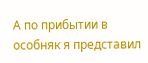А по прибытии в особняк я представил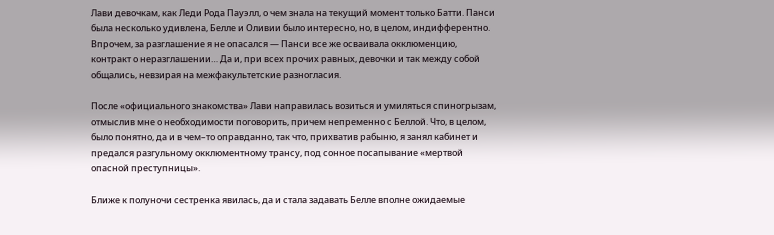Лави девочкам, как Леди Рода Пауэлл, о чем знала на текущий момент только Батти. Панси была несколько удивлена, Белле и Оливии было интересно, но, в целом, индифферентно. Впрочем, за разглашение я не опасался — Панси все же осваивала окклюменцию, контракт о неразглашении… Да и, при всех прочих равных, девочки и так между собой общались, невзирая на межфакультетские разногласия.

После «официального знакомства» Лави направилась возиться и умиляться спиногрызам, отмыслив мне о необходимости поговорить, причем непременно с Беллой. Что, в целом, было понятно, да и в чем–то оправданно, так что, прихватив рабыню, я занял кабинет и предался разгульному окклюментному трансу, под сонное посапывание «мертвой опасной преступницы».

Ближе к полуночи сестренка явилась, да и стала задавать Белле вполне ожидаемые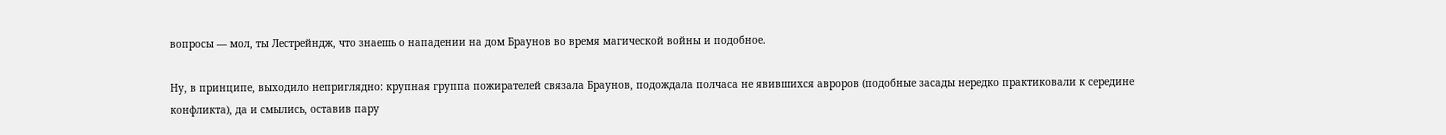вопросы — мол, ты Лестрейндж, что знаешь о нападении на дом Браунов во время магической войны и подобное.

Ну, в принципе, выходило неприглядно: крупная группа пожирателей связала Браунов, подождала полчаса не явившихся авроров (подобные засады нередко практиковали к середине конфликта), да и смылись, оставив пару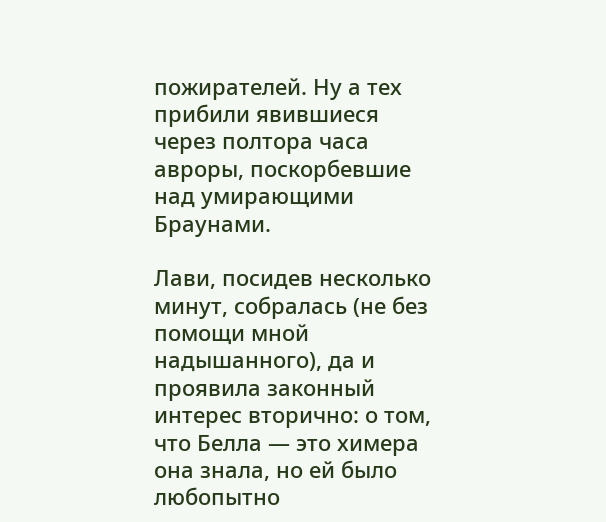пожирателей. Ну а тех прибили явившиеся через полтора часа авроры, поскорбевшие над умирающими Браунами.

Лави, посидев несколько минут, собралась (не без помощи мной надышанного), да и проявила законный интерес вторично: о том, что Белла — это химера она знала, но ей было любопытно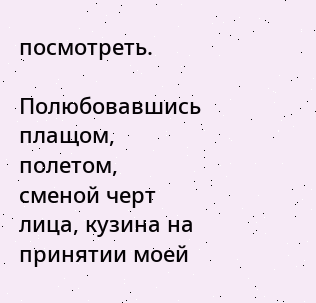посмотреть.

Полюбовавшись плащом, полетом, сменой черт лица, кузина на принятии моей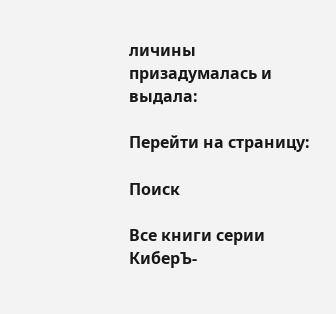личины призадумалась и выдала:

Перейти на страницу:

Поиск

Все книги серии КиберЪ-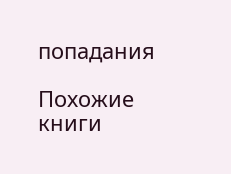попадания

Похожие книги